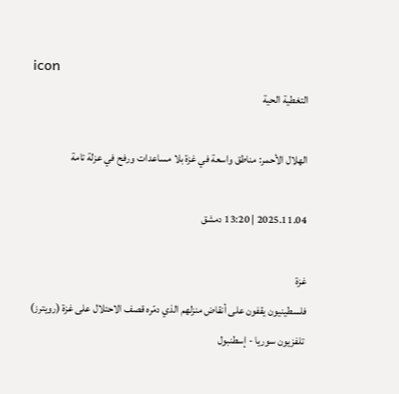icon
التغطية الحية

الهلال الأحمر: مناطق واسعة في غزة بلا مساعدات ورفح في عزلة تامة

2025.11.04 | 13:20 دمشق

غزة
فلسطينيون يقفون على أنقاض منزلهم الذي دمّره قصف الاحتلال على غزة (رويترز)
 تلفزيون سوريا - إسطنبول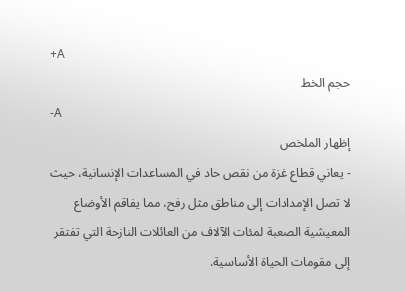+A
حجم الخط
-A
إظهار الملخص
- يعاني قطاع غزة من نقص حاد في المساعدات الإنسانية، حيث لا تصل الإمدادات إلى مناطق مثل رفح، مما يفاقم الأوضاع المعيشية الصعبة لمئات الآلاف من العائلات النازحة التي تفتقر إلى مقومات الحياة الأساسية.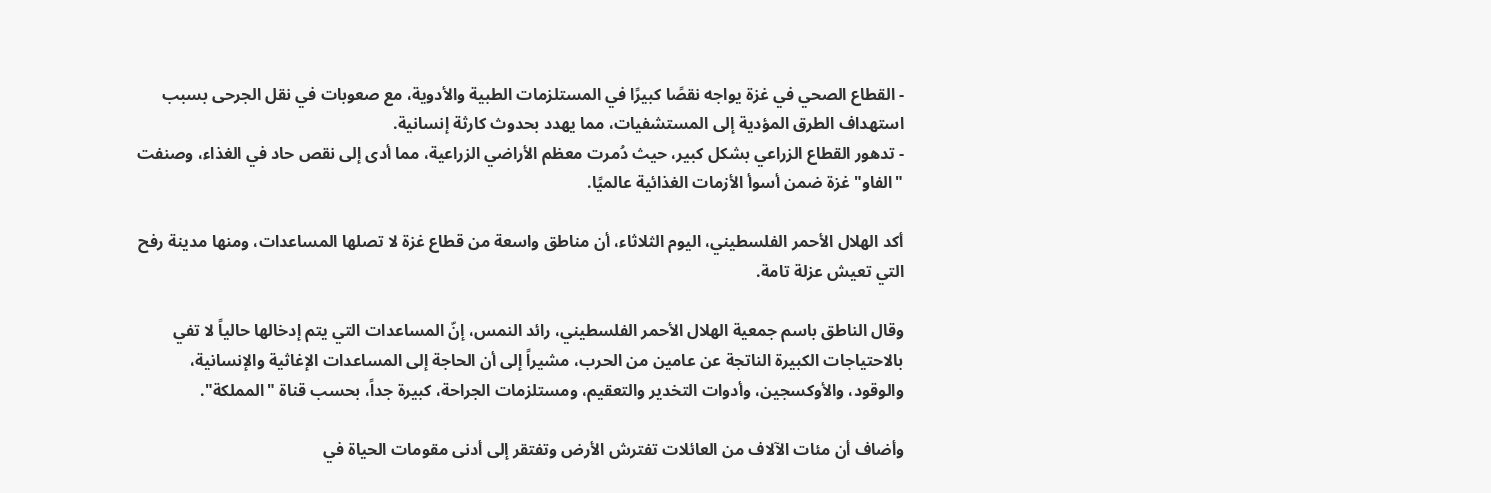- القطاع الصحي في غزة يواجه نقصًا كبيرًا في المستلزمات الطبية والأدوية، مع صعوبات في نقل الجرحى بسبب استهداف الطرق المؤدية إلى المستشفيات، مما يهدد بحدوث كارثة إنسانية.
- تدهور القطاع الزراعي بشكل كبير، حيث دُمرت معظم الأراضي الزراعية، مما أدى إلى نقص حاد في الغذاء، وصنفت "الفاو" غزة ضمن أسوأ الأزمات الغذائية عالميًا.

أكد الهلال الأحمر الفلسطيني، اليوم الثلاثاء، أن مناطق واسعة من قطاع غزة لا تصلها المساعدات، ومنها مدينة رفح التي تعيش عزلة تامة.

وقال الناطق باسم جمعية الهلال الأحمر الفلسطيني، رائد النمس، إنّ المساعدات التي يتم إدخالها حالياً لا تفي بالاحتياجات الكبيرة الناتجة عن عامين من الحرب، مشيراً إلى أن الحاجة إلى المساعدات الإغاثية والإنسانية، والوقود، والأوكسجين، وأدوات التخدير والتعقيم، ومستلزمات الجراحة، كبيرة جداً، بحسب قناة "المملكة".

وأضاف أن مئات الآلاف من العائلات تفترش الأرض وتفتقر إلى أدنى مقومات الحياة في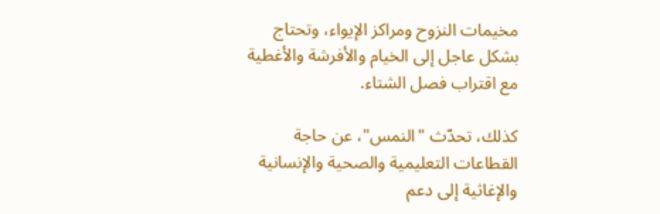مخيمات النزوح ومراكز الإيواء، وتحتاج بشكل عاجل إلى الخيام والأفرشة والأغطية مع اقتراب فصل الشتاء.

كذلك، تحدّث "النمس"، عن حاجة القطاعات التعليمية والصحية والإنسانية والإغاثية إلى دعم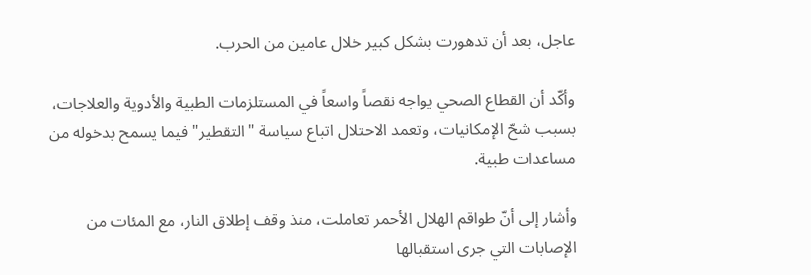عاجل، بعد أن تدهورت بشكل كبير خلال عامين من الحرب.

وأكّد أن القطاع الصحي يواجه نقصاً واسعاً في المستلزمات الطبية والأدوية والعلاجات، بسبب شحّ الإمكانيات، وتعمد الاحتلال اتباع سياسة "التقطير" فيما يسمح بدخوله من مساعدات طبية.

وأشار إلى أنّ طواقم الهلال الأحمر تعاملت، منذ وقف إطلاق النار، مع المئات من الإصابات التي جرى استقبالها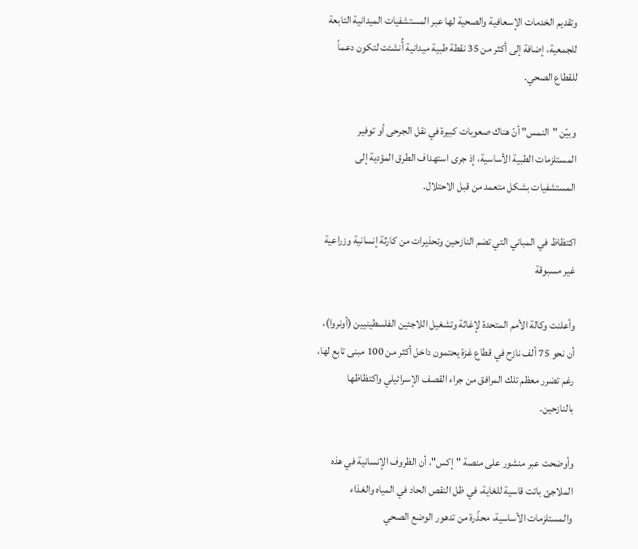وتقديم الخدمات الإسعافية والصحية لها عبر المستشفيات الميدانية التابعة للجمعية، إضافة إلى أكثر من 35 نقطة طبية ميدانية أُنشئت لتكون دعماً للقطاع الصحي.

وبيّن "النمس" أنّ هناك صعوبات كبيرة في نقل الجرحى أو توفير المستلزمات الطبية الأساسية، إذ جرى استهداف الطرق المؤدية إلى المستشفيات بشكل متعمد من قبل الاحتلال.

اكتظاظ في المباني التي تضم النازحين وتحذيرات من كارثة إنسانية وزراعية غير مسبوقة

وأعلنت وكالة الأمم المتحدة لإغاثة وتشغيل اللاجئين الفلسطينيين (أونروا)، أن نحو 75 ألف نازح في قطاع غزة يحتمون داخل أكثر من 100 مبنى تابع لها، رغم تضرر معظم تلك المرافق من جراء القصف الإسرائيلي واكتظاظها بالنازحين.

وأوضحت عبر منشور على منصة "إكس"، أن الظروف الإنسانية في هذه الملاجئ باتت قاسية للغاية، في ظل النقص الحاد في المياه والغذاء والمستلزمات الأساسية، محذّرة من تدهور الوضع الصحي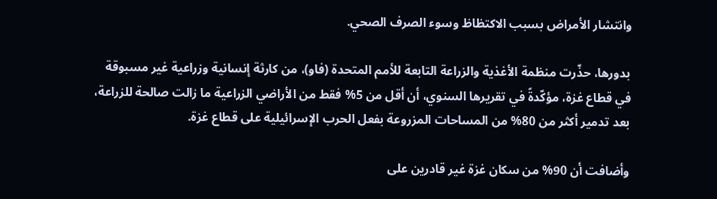وانتشار الأمراض بسبب الاكتظاظ وسوء الصرف الصحي.

بدورها، حذّرت منظمة الأغذية والزراعة التابعة للأمم المتحدة (فاو)، من كارثة إنسانية وزراعية غير مسبوقة في قطاع غزة، مؤكّدةً في تقريرها السنوي، أن أقل من 5% فقط من الأراضي الزراعية ما زالت صالحة للزراعة، بعد تدمير أكثر من 80% من المساحات المزروعة بفعل الحرب الإسرائيلية على قطاع غزة.

وأضافت أن 90% من سكان غزة غير قادرين على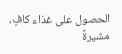الحصول على غذاء كافٍ، مشيرةً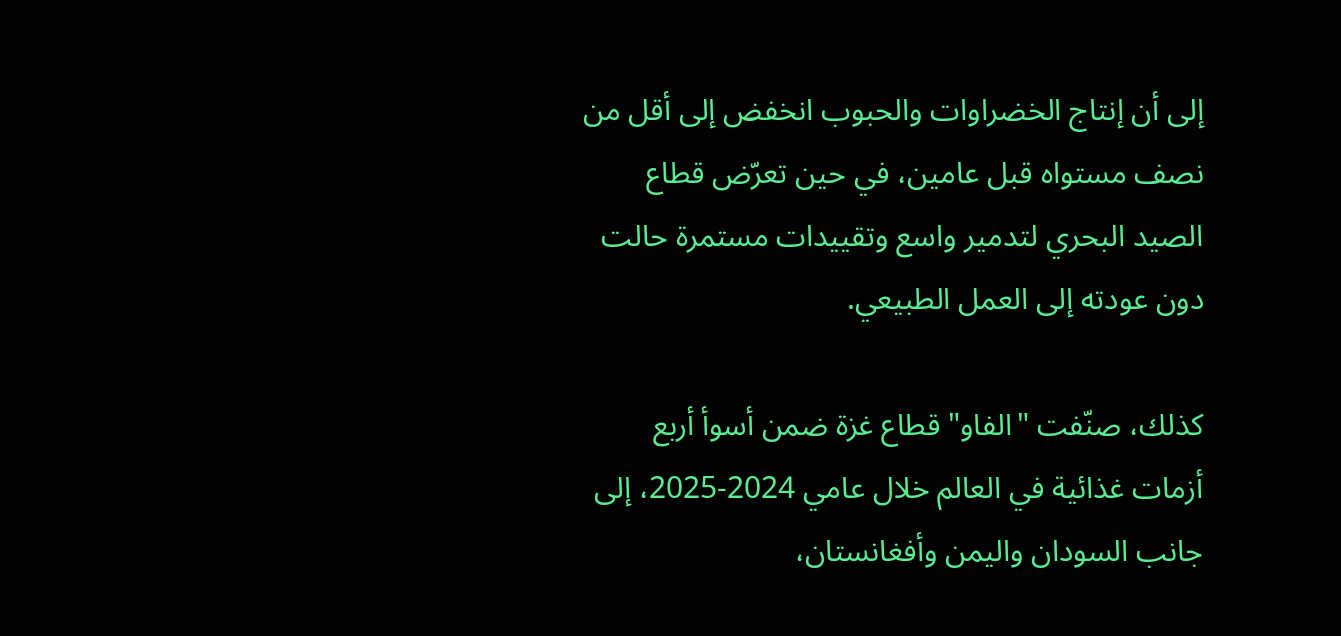إلى أن إنتاج الخضراوات والحبوب انخفض إلى أقل من نصف مستواه قبل عامين، في حين تعرّض قطاع الصيد البحري لتدمير واسع وتقييدات مستمرة حالت دون عودته إلى العمل الطبيعي.

كذلك، صنّفت "الفاو" قطاع غزة ضمن أسوأ أربع أزمات غذائية في العالم خلال عامي 2024-2025، إلى جانب السودان واليمن وأفغانستان،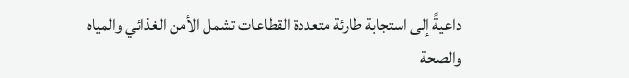داعيةً إلى استجابة طارئة متعددة القطاعات تشمل الأمن الغذائي والمياه والصحة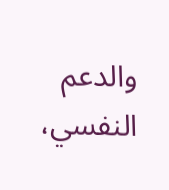والدعم النفسي،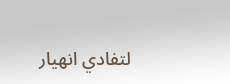لتفادي انهيار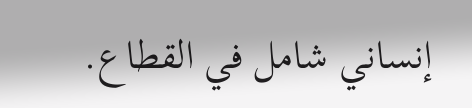إنساني شامل في القطاع.